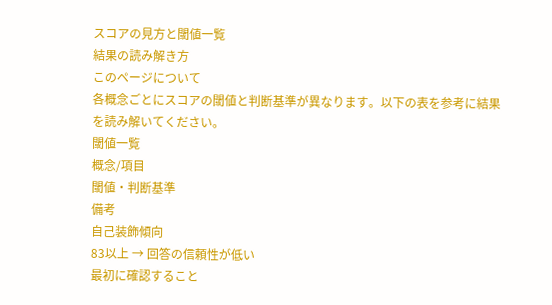スコアの見方と閾値一覧
結果の読み解き方
このページについて
各概念ごとにスコアの閾値と判断基準が異なります。以下の表を参考に結果を読み解いてください。
閾値一覧
概念/項目
閾値・判断基準
備考
自己装飾傾向
83以上 → 回答の信頼性が低い
最初に確認すること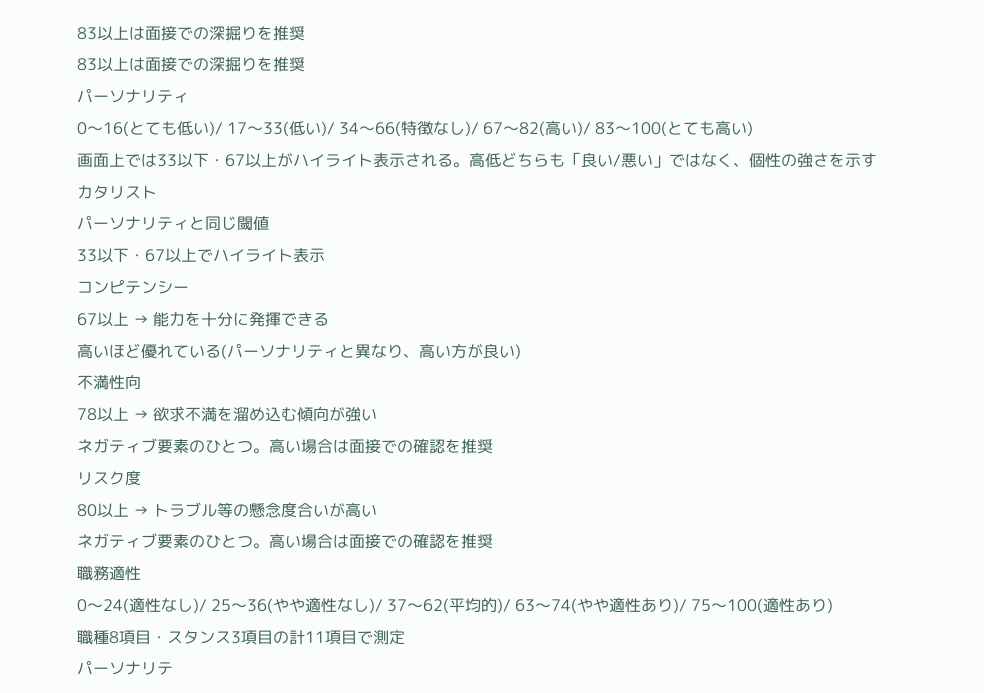83以上は面接での深掘りを推奨
83以上は面接での深掘りを推奨
パーソナリティ
0〜16(とても低い)/ 17〜33(低い)/ 34〜66(特徴なし)/ 67〜82(高い)/ 83〜100(とても高い)
画面上では33以下・67以上がハイライト表示される。高低どちらも「良い/悪い」ではなく、個性の強さを示す
カタリスト
パーソナリティと同じ閾値
33以下・67以上でハイライト表示
コンピテンシー
67以上 → 能力を十分に発揮できる
高いほど優れている(パーソナリティと異なり、高い方が良い)
不満性向
78以上 → 欲求不満を溜め込む傾向が強い
ネガティブ要素のひとつ。高い場合は面接での確認を推奨
リスク度
80以上 → トラブル等の懸念度合いが高い
ネガティブ要素のひとつ。高い場合は面接での確認を推奨
職務適性
0〜24(適性なし)/ 25〜36(やや適性なし)/ 37〜62(平均的)/ 63〜74(やや適性あり)/ 75〜100(適性あり)
職種8項目・スタンス3項目の計11項目で測定
パーソナリテ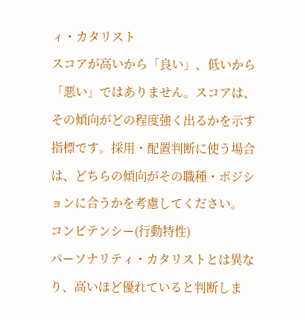ィ・カタリスト
スコアが高いから「良い」、低いから「悪い」ではありません。スコアは、その傾向がどの程度強く出るかを示す指標です。採用・配置判断に使う場合は、どちらの傾向がその職種・ポジションに合うかを考慮してください。
コンピテンシー(行動特性)
パーソナリティ・カタリストとは異なり、高いほど優れていると判断しま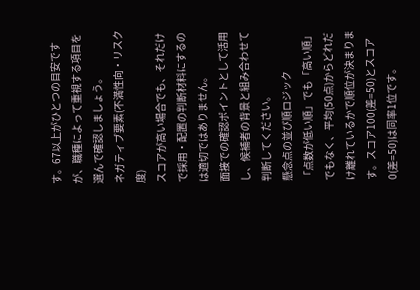す。67以上がひとつの目安ですが、職種によって重視する項目を選んで確認しましょう。
ネガティブ要素(不満性向・リスク度)
スコアが高い場合でも、それだけで採用・配置の判断材料にするのは適切ではありません。
面接での確認ポイントとして活用し、候補者の背景と組み合わせて判断してください。
懸念点の並び順ロジック
「点数が低い順」でも「高い順」でもなく、平均(50点)からどれだけ離れているかで順位が決まります。スコア100(差=50)とスコア0(差=50)は同率1位です。